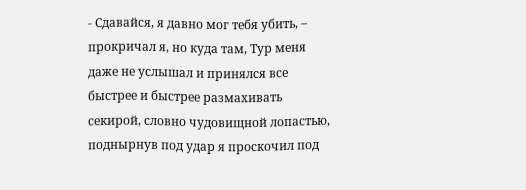- Сдавайся, я давно мог тебя убить, – прокричал я, но куда там, Тур меня даже не услышал и принялся все быстрее и быстрее размахивать секирой, словно чудовищной лопастью, поднырнув под удар я проскочил под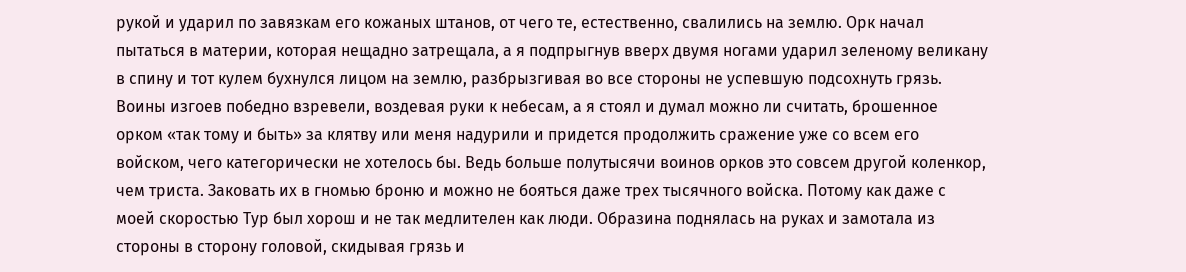рукой и ударил по завязкам его кожаных штанов, от чего те, естественно, свалились на землю. Орк начал пытаться в материи, которая нещадно затрещала, а я подпрыгнув вверх двумя ногами ударил зеленому великану в спину и тот кулем бухнулся лицом на землю, разбрызгивая во все стороны не успевшую подсохнуть грязь. Воины изгоев победно взревели, воздевая руки к небесам, а я стоял и думал можно ли считать, брошенное орком «так тому и быть» за клятву или меня надурили и придется продолжить сражение уже со всем его войском, чего категорически не хотелось бы. Ведь больше полутысячи воинов орков это совсем другой коленкор, чем триста. Заковать их в гномью броню и можно не бояться даже трех тысячного войска. Потому как даже с моей скоростью Тур был хорош и не так медлителен как люди. Образина поднялась на руках и замотала из стороны в сторону головой, скидывая грязь и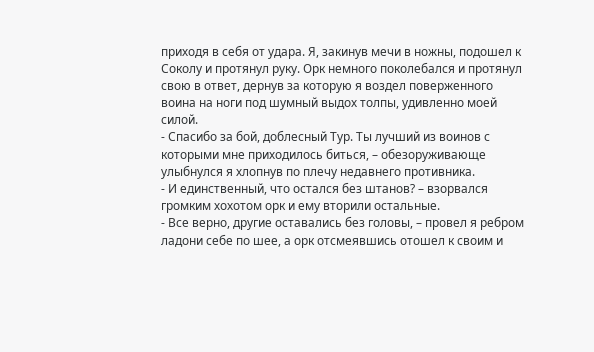приходя в себя от удара. Я, закинув мечи в ножны, подошел к Соколу и протянул руку. Орк немного поколебался и протянул свою в ответ, дернув за которую я воздел поверженного воина на ноги под шумный выдох толпы, удивленно моей силой.
- Спасибо за бой, доблесный Тур. Ты лучший из воинов с которыми мне приходилось биться, – обезоруживающе улыбнулся я хлопнув по плечу недавнего противника.
- И единственный, что остался без штанов? – взорвался громким хохотом орк и ему вторили остальные.
- Все верно, другие оставались без головы, – провел я ребром ладони себе по шее, а орк отсмеявшись отошел к своим и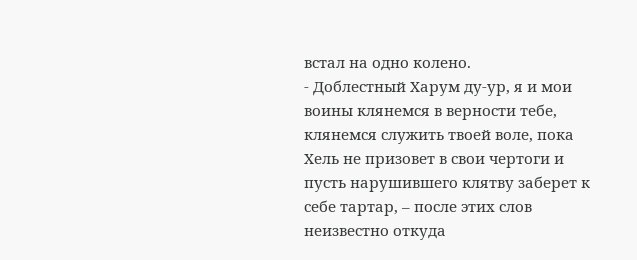встал на одно колено.
- Доблестный Харум ду-ур, я и мои воины клянемся в верности тебе, клянемся служить твоей воле, пока Хель не призовет в свои чертоги и пусть нарушившего клятву заберет к себе тартар, – после этих слов неизвестно откуда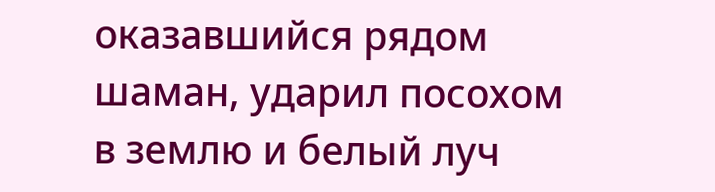оказавшийся рядом шаман, ударил посохом в землю и белый луч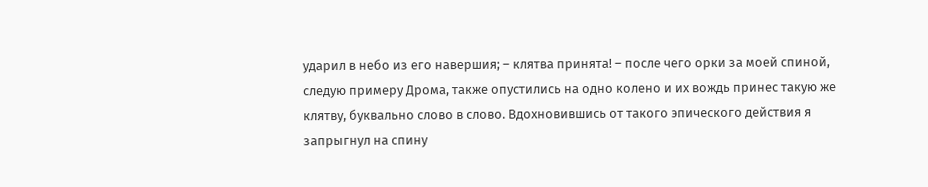ударил в небо из его навершия; – клятва принята! – после чего орки за моей спиной, следую примеру Дрома, также опустились на одно колено и их вождь принес такую же клятву, буквально слово в слово. Вдохновившись от такого эпического действия я запрыгнул на спину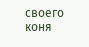своего коня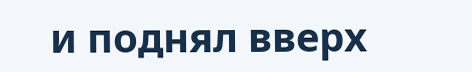и поднял вверх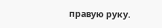правую руку.